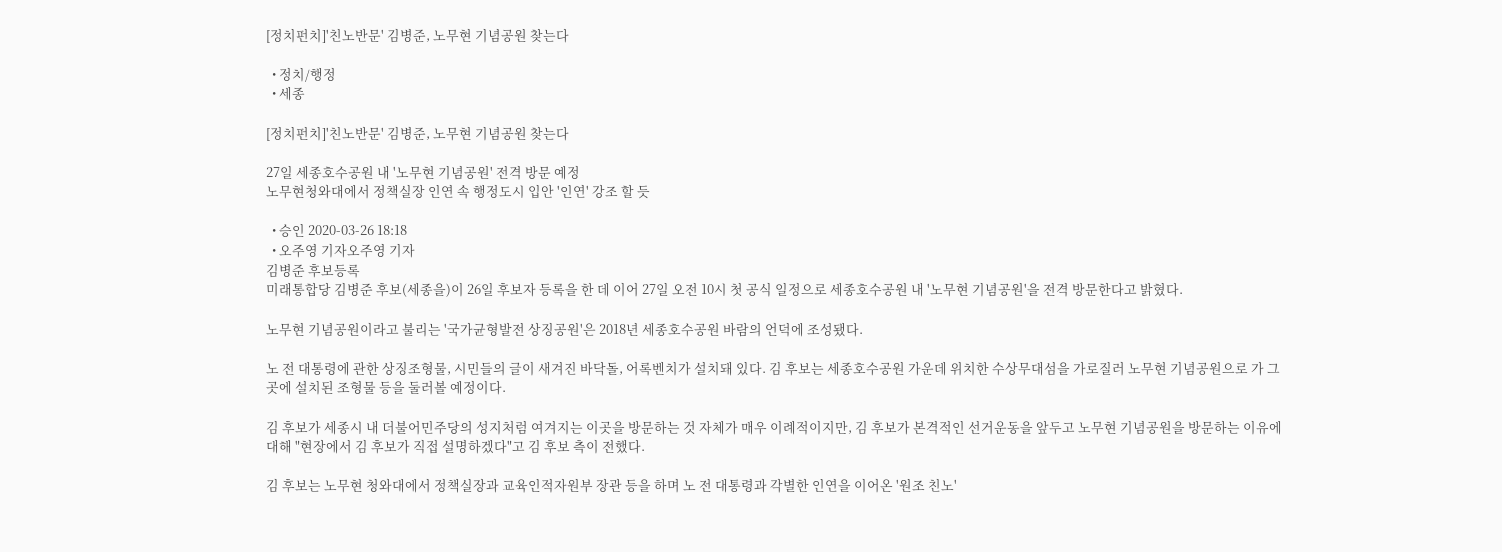[정치펀치]'친노반문' 김병준, 노무현 기념공원 찾는다

  • 정치/행정
  • 세종

[정치펀치]'친노반문' 김병준, 노무현 기념공원 찾는다

27일 세종호수공원 내 '노무현 기념공원' 전격 방문 예정
노무현청와대에서 정책실장 인연 속 행정도시 입안 '인연' 강조 할 듯

  • 승인 2020-03-26 18:18
  • 오주영 기자오주영 기자
김병준 후보등록
미래통합당 김병준 후보(세종을)이 26일 후보자 등록을 한 데 이어 27일 오전 10시 첫 공식 일정으로 세종호수공원 내 '노무현 기념공원'을 전격 방문한다고 밝혔다.

노무현 기념공원이라고 불리는 '국가균형발전 상징공원'은 2018년 세종호수공원 바람의 언덕에 조성됐다.

노 전 대통령에 관한 상징조형물, 시민들의 글이 새겨진 바닥돌, 어록벤치가 설치돼 있다. 김 후보는 세종호수공원 가운데 위치한 수상무대섬을 가로질러 노무현 기념공원으로 가 그곳에 설치된 조형물 등을 둘러볼 예정이다.

김 후보가 세종시 내 더불어민주당의 성지처럼 여겨지는 이곳을 방문하는 것 자체가 매우 이례적이지만, 김 후보가 본격적인 선거운동을 앞두고 노무현 기념공원을 방문하는 이유에 대해 "현장에서 김 후보가 직접 설명하겠다"고 김 후보 측이 전했다.

김 후보는 노무현 청와대에서 정책실장과 교육인적자원부 장관 등을 하며 노 전 대통령과 각별한 인연을 이어온 '원조 친노'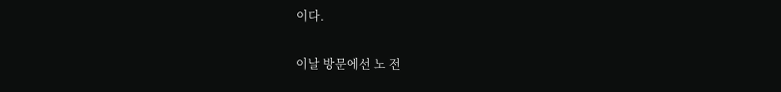이다.

이날 방문에선 노 전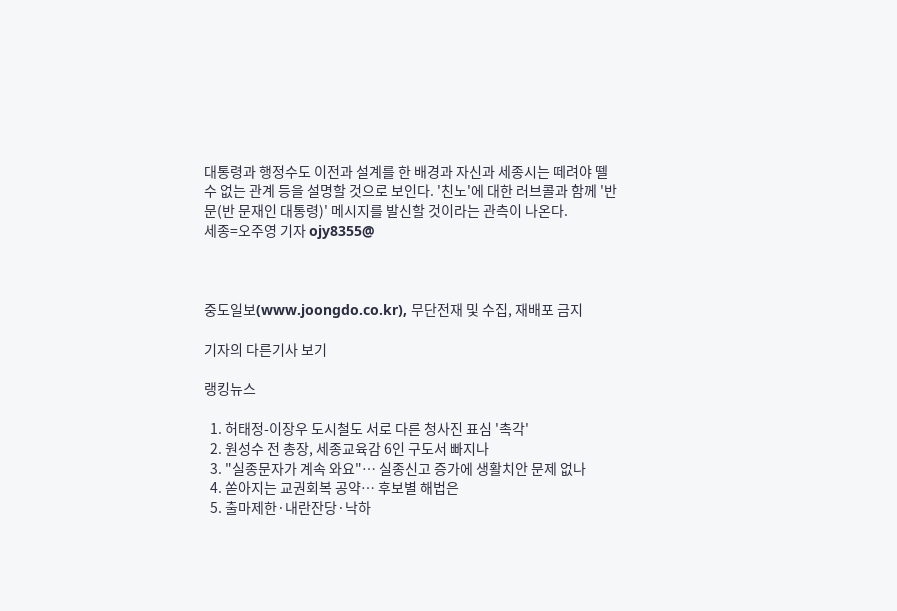대통령과 행정수도 이전과 설계를 한 배경과 자신과 세종시는 떼려야 뗄 수 없는 관계 등을 설명할 것으로 보인다. '친노'에 대한 러브콜과 함께 '반문(반 문재인 대통령)' 메시지를 발신할 것이라는 관측이 나온다.
세종=오주영 기자 ojy8355@



중도일보(www.joongdo.co.kr), 무단전재 및 수집, 재배포 금지

기자의 다른기사 보기

랭킹뉴스

  1. 허태정-이장우 도시철도 서로 다른 청사진 표심 '촉각'
  2. 원성수 전 총장, 세종교육감 6인 구도서 빠지나
  3. "실종문자가 계속 와요"… 실종신고 증가에 생활치안 문제 없나
  4. 쏟아지는 교권회복 공약… 후보별 해법은
  5. 출마제한·내란잔당·낙하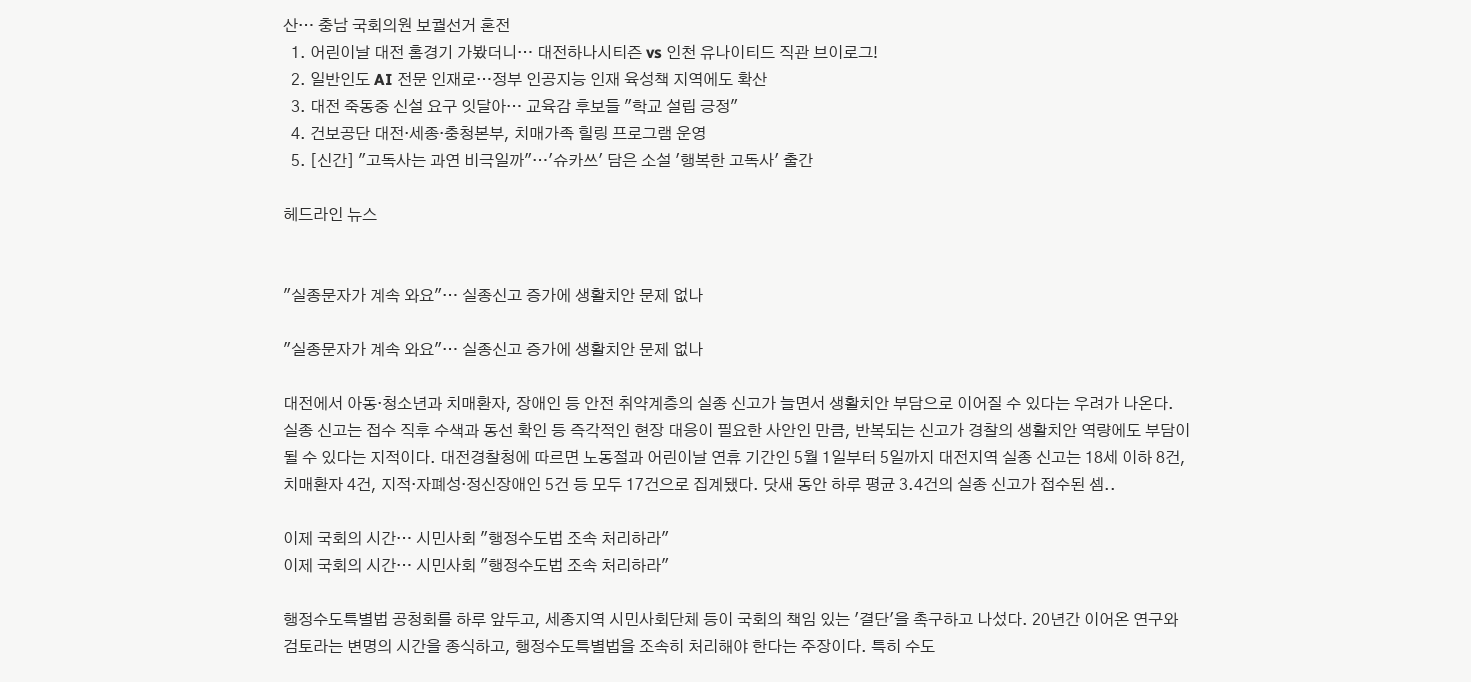산… 충남 국회의원 보궐선거 혼전
  1. 어린이날 대전 홈경기 가봤더니… 대전하나시티즌 vs 인천 유나이티드 직관 브이로그!
  2. 일반인도 AI 전문 인재로…정부 인공지능 인재 육성책 지역에도 확산
  3. 대전 죽동중 신설 요구 잇달아… 교육감 후보들 "학교 설립 긍정"
  4. 건보공단 대전·세종·충청본부, 치매가족 힐링 프로그램 운영
  5. [신간] "고독사는 과연 비극일까"…'슈카쓰' 담은 소설 '행복한 고독사' 출간

헤드라인 뉴스


"실종문자가 계속 와요"… 실종신고 증가에 생활치안 문제 없나

"실종문자가 계속 와요"… 실종신고 증가에 생활치안 문제 없나

대전에서 아동·청소년과 치매환자, 장애인 등 안전 취약계층의 실종 신고가 늘면서 생활치안 부담으로 이어질 수 있다는 우려가 나온다. 실종 신고는 접수 직후 수색과 동선 확인 등 즉각적인 현장 대응이 필요한 사안인 만큼, 반복되는 신고가 경찰의 생활치안 역량에도 부담이 될 수 있다는 지적이다. 대전경찰청에 따르면 노동절과 어린이날 연휴 기간인 5월 1일부터 5일까지 대전지역 실종 신고는 18세 이하 8건, 치매환자 4건, 지적·자폐성·정신장애인 5건 등 모두 17건으로 집계됐다. 닷새 동안 하루 평균 3.4건의 실종 신고가 접수된 셈..

이제 국회의 시간… 시민사회 "행정수도법 조속 처리하라"
이제 국회의 시간… 시민사회 "행정수도법 조속 처리하라"

행정수도특별법 공청회를 하루 앞두고, 세종지역 시민사회단체 등이 국회의 책임 있는 '결단'을 촉구하고 나섰다. 20년간 이어온 연구와 검토라는 변명의 시간을 종식하고, 행정수도특별법을 조속히 처리해야 한다는 주장이다. 특히 수도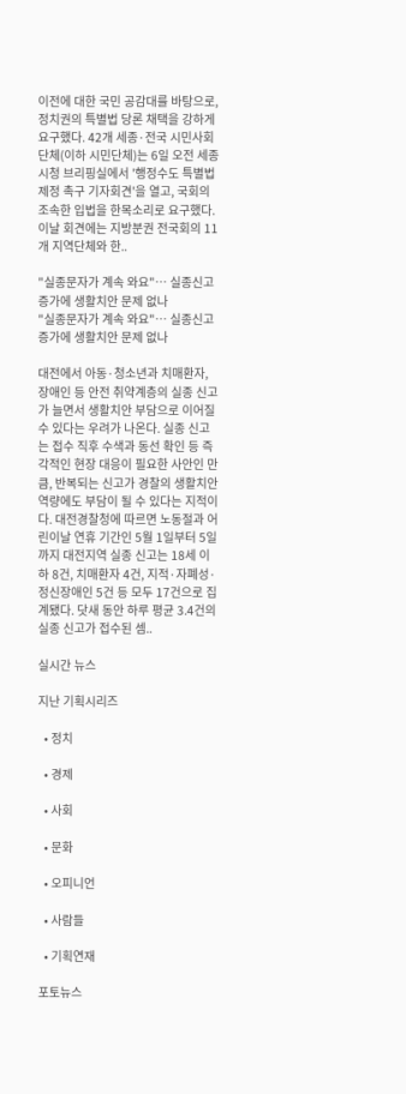이전에 대한 국민 공감대를 바탕으로, 정치권의 특별법 당론 채택을 강하게 요구했다. 42개 세종·전국 시민사회단체(이하 시민단체)는 6일 오전 세종시청 브리핑실에서 '행정수도 특별법 제정 촉구 기자회견'을 열고, 국회의 조속한 입법을 한목소리로 요구했다. 이날 회견에는 지방분권 전국회의 11개 지역단체와 한..

"실종문자가 계속 와요"… 실종신고 증가에 생활치안 문제 없나
"실종문자가 계속 와요"… 실종신고 증가에 생활치안 문제 없나

대전에서 아동·청소년과 치매환자, 장애인 등 안전 취약계층의 실종 신고가 늘면서 생활치안 부담으로 이어질 수 있다는 우려가 나온다. 실종 신고는 접수 직후 수색과 동선 확인 등 즉각적인 현장 대응이 필요한 사안인 만큼, 반복되는 신고가 경찰의 생활치안 역량에도 부담이 될 수 있다는 지적이다. 대전경찰청에 따르면 노동절과 어린이날 연휴 기간인 5월 1일부터 5일까지 대전지역 실종 신고는 18세 이하 8건, 치매환자 4건, 지적·자폐성·정신장애인 5건 등 모두 17건으로 집계됐다. 닷새 동안 하루 평균 3.4건의 실종 신고가 접수된 셈..

실시간 뉴스

지난 기획시리즈

  • 정치

  • 경제

  • 사회

  • 문화

  • 오피니언

  • 사람들

  • 기획연재

포토뉴스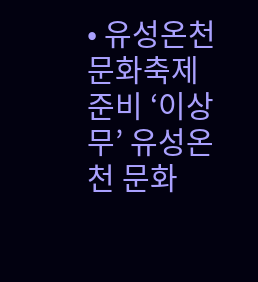• 유성온천 문화축제 준비 ‘이상무’ 유성온천 문화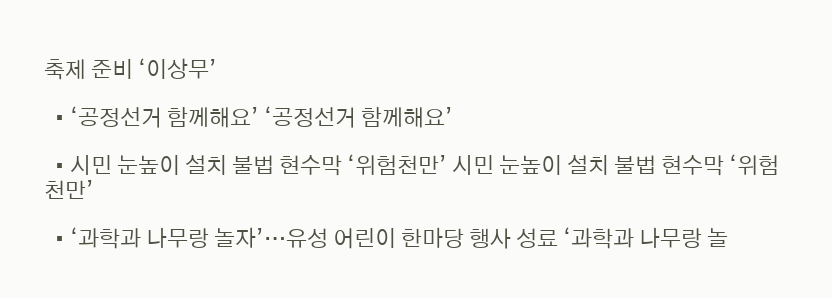축제 준비 ‘이상무’

  • ‘공정선거 함께해요’ ‘공정선거 함께해요’

  • 시민 눈높이 설치 불법 현수막 ‘위험천만’ 시민 눈높이 설치 불법 현수막 ‘위험천만’

  • ‘과학과 나무랑 놀자’…유성 어린이 한마당 행사 성료 ‘과학과 나무랑 놀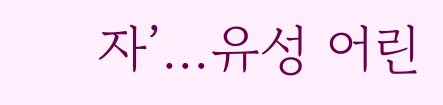자’…유성 어린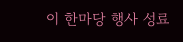이 한마당 행사 성료